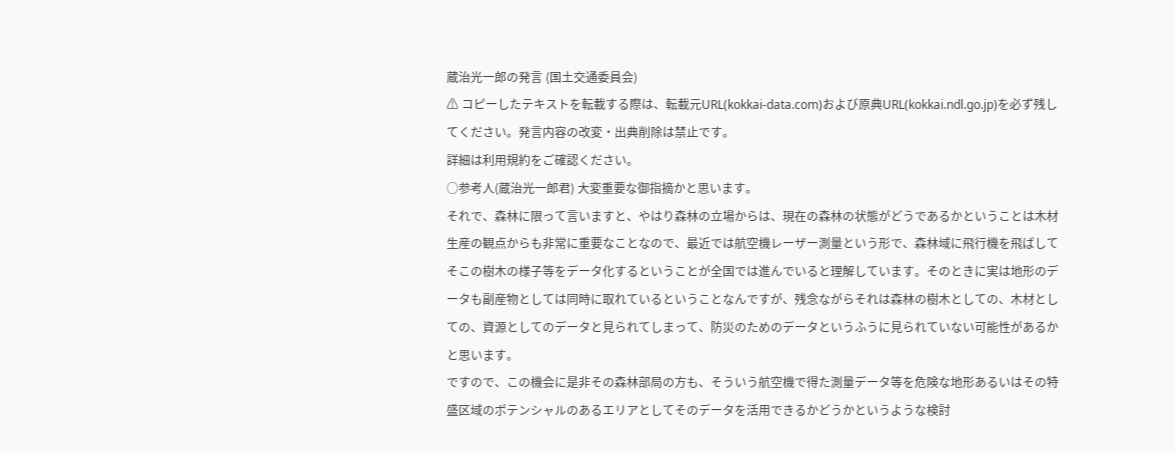蔵治光一郎の発言 (国土交通委員会)
⚠ コピーしたテキストを転載する際は、転載元URL(kokkai-data.com)および原典URL(kokkai.ndl.go.jp)を必ず残してください。発言内容の改変・出典削除は禁止です。
詳細は利用規約をご確認ください。
○参考人(蔵治光一郎君) 大変重要な御指摘かと思います。
それで、森林に限って言いますと、やはり森林の立場からは、現在の森林の状態がどうであるかということは木材生産の観点からも非常に重要なことなので、最近では航空機レーザー測量という形で、森林域に飛行機を飛ばしてそこの樹木の様子等をデータ化するということが全国では進んでいると理解しています。そのときに実は地形のデータも副産物としては同時に取れているということなんですが、残念ながらそれは森林の樹木としての、木材としての、資源としてのデータと見られてしまって、防災のためのデータというふうに見られていない可能性があるかと思います。
ですので、この機会に是非その森林部局の方も、そういう航空機で得た測量データ等を危険な地形あるいはその特盛区域のポテンシャルのあるエリアとしてそのデータを活用できるかどうかというような検討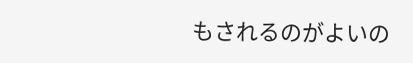もされるのがよいの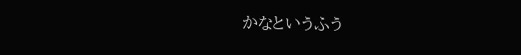かなというふう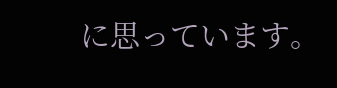に思っています。